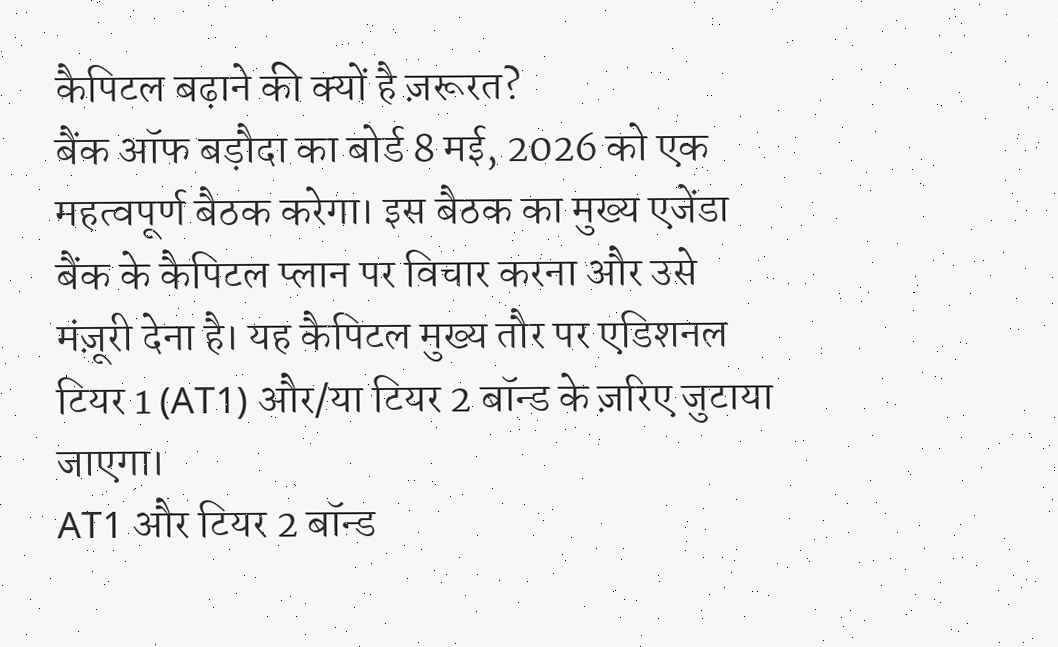कैपिटल बढ़ाने की क्यों है ज़रूरत?
बैंक ऑफ बड़ौदा का बोर्ड 8 मई, 2026 को एक महत्वपूर्ण बैठक करेगा। इस बैठक का मुख्य एजेंडा बैंक के कैपिटल प्लान पर विचार करना और उसे मंज़ूरी देना है। यह कैपिटल मुख्य तौर पर एडिशनल टियर 1 (AT1) और/या टियर 2 बॉन्ड के ज़रिए जुटाया जाएगा।
AT1 और टियर 2 बॉन्ड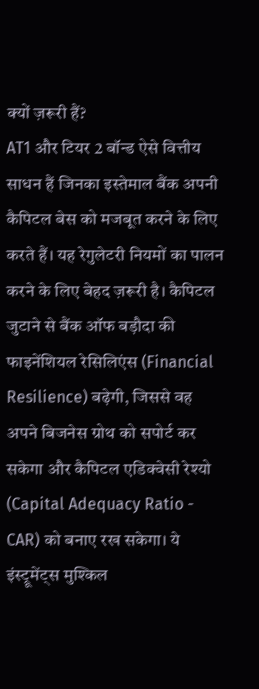क्यों ज़रूरी हैं?
AT1 और टियर 2 बॉन्ड ऐसे वित्तीय साधन हैं जिनका इस्तेमाल बैंक अपनी कैपिटल बेस को मजबूत करने के लिए करते हैं। यह रेगुलेटरी नियमों का पालन करने के लिए बेहद ज़रूरी है। कैपिटल जुटाने से बैंक ऑफ बड़ौदा की फाइनेंशियल रेसिलिएंस (Financial Resilience) बढ़ेगी, जिससे वह अपने बिजनेस ग्रोथ को सपोर्ट कर सकेगा और कैपिटल एडिक्वेसी रेश्यो (Capital Adequacy Ratio - CAR) को बनाए रख सकेगा। ये इंस्ट्रूमेंट्स मुश्किल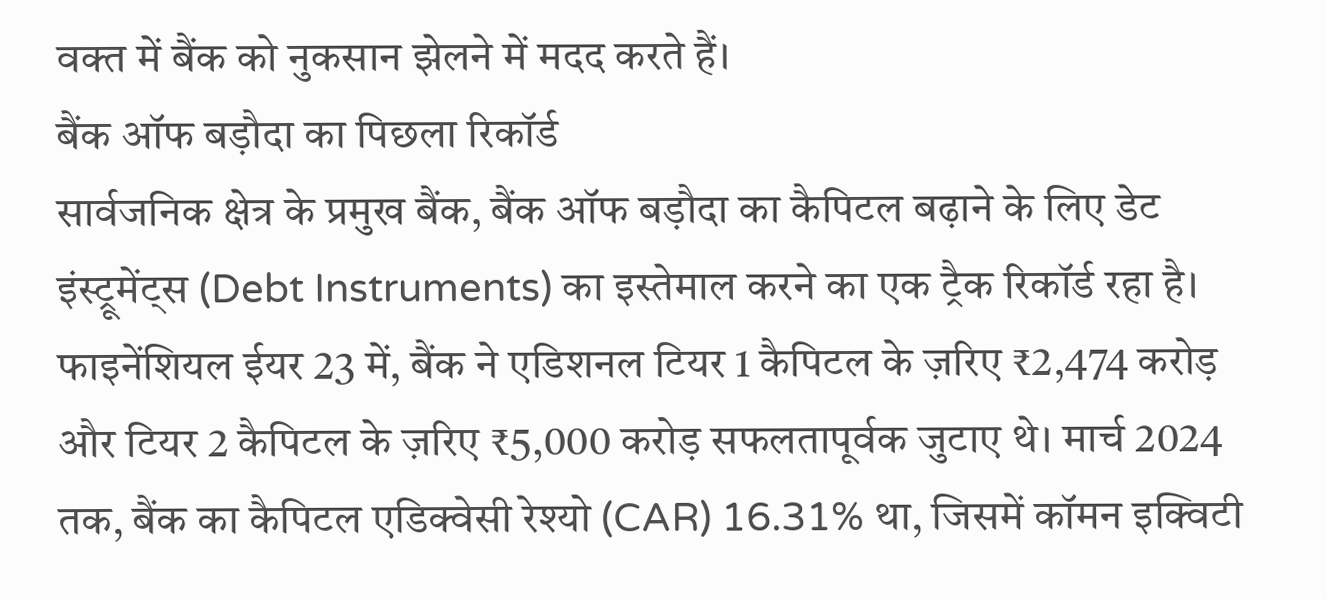वक्त में बैंक को नुकसान झेलने में मदद करते हैं।
बैंक ऑफ बड़ौदा का पिछला रिकॉर्ड
सार्वजनिक क्षेत्र के प्रमुख बैंक, बैंक ऑफ बड़ौदा का कैपिटल बढ़ाने के लिए डेट इंस्ट्रूमेंट्स (Debt Instruments) का इस्तेमाल करने का एक ट्रैक रिकॉर्ड रहा है। फाइनेंशियल ईयर 23 में, बैंक ने एडिशनल टियर 1 कैपिटल के ज़रिए ₹2,474 करोड़ और टियर 2 कैपिटल के ज़रिए ₹5,000 करोड़ सफलतापूर्वक जुटाए थे। मार्च 2024 तक, बैंक का कैपिटल एडिक्वेसी रेश्यो (CAR) 16.31% था, जिसमें कॉमन इक्विटी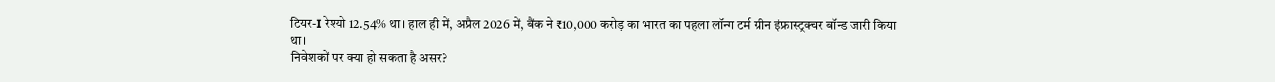टियर-I रेश्यो 12.54% था। हाल ही में, अप्रैल 2026 में, बैंक ने ₹10,000 करोड़ का भारत का पहला लॉन्ग टर्म ग्रीन इंफ्रास्ट्रक्चर बॉन्ड जारी किया था।
निवेशकों पर क्या हो सकता है असर?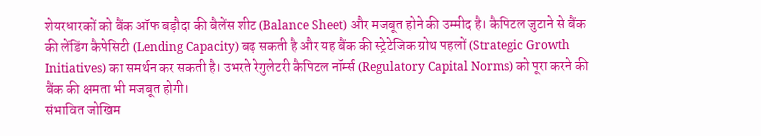शेयरधारकों को बैंक ऑफ बड़ौदा की बैलेंस शीट (Balance Sheet) और मजबूत होने की उम्मीद है। कैपिटल जुटाने से बैंक की लेंडिंग कैपेसिटी (Lending Capacity) बढ़ सकती है और यह बैंक की स्ट्रेटेजिक ग्रोथ पहलों (Strategic Growth Initiatives) का समर्थन कर सकती है। उभरते रेगुलेटरी कैपिटल नॉर्म्स (Regulatory Capital Norms) को पूरा करने की बैंक की क्षमता भी मजबूत होगी।
संभावित जोखिम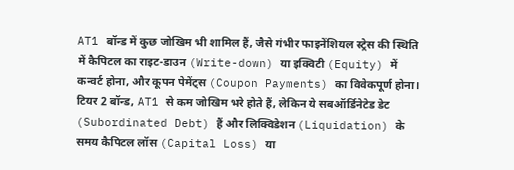AT1 बॉन्ड में कुछ जोखिम भी शामिल हैं, जैसे गंभीर फाइनेंशियल स्ट्रेस की स्थिति में कैपिटल का राइट-डाउन (Write-down) या इक्विटी (Equity) में कन्वर्ट होना, और कूपन पेमेंट्स (Coupon Payments) का विवेकपूर्ण होना। टियर 2 बॉन्ड, AT1 से कम जोखिम भरे होते हैं, लेकिन ये सबऑर्डिनेटेड डेट (Subordinated Debt) हैं और लिक्विडेशन (Liquidation) के समय कैपिटल लॉस (Capital Loss) या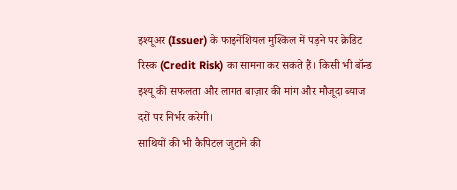इश्यूअर (Issuer) के फाइनेंशियल मुश्किल में पड़ने पर क्रेडिट रिस्क (Credit Risk) का सामना कर सकते हैं। किसी भी बॉन्ड इश्यू की सफलता और लागत बाज़ार की मांग और मौजूदा ब्याज दरों पर निर्भर करेगी।
साथियों की भी कैपिटल जुटाने की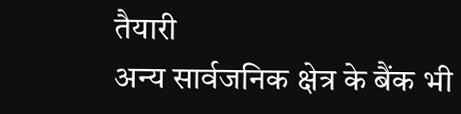तैयारी
अन्य सार्वजनिक क्षेत्र के बैंक भी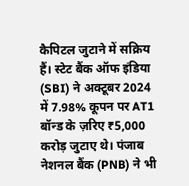कैपिटल जुटाने में सक्रिय हैं। स्टेट बैंक ऑफ इंडिया (SBI) ने अक्टूबर 2024 में 7.98% कूपन पर AT1 बॉन्ड के ज़रिए ₹5,000 करोड़ जुटाए थे। पंजाब नेशनल बैंक (PNB) ने भी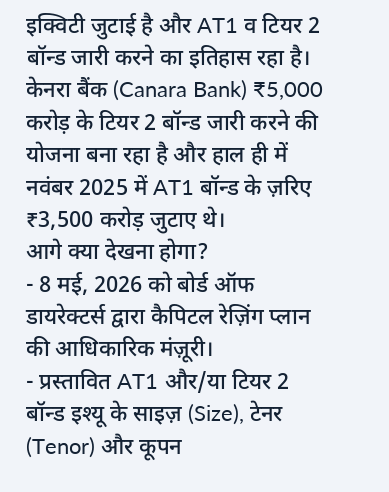इक्विटी जुटाई है और AT1 व टियर 2 बॉन्ड जारी करने का इतिहास रहा है। केनरा बैंक (Canara Bank) ₹5,000 करोड़ के टियर 2 बॉन्ड जारी करने की योजना बना रहा है और हाल ही में नवंबर 2025 में AT1 बॉन्ड के ज़रिए ₹3,500 करोड़ जुटाए थे।
आगे क्या देखना होगा?
- 8 मई, 2026 को बोर्ड ऑफ डायरेक्टर्स द्वारा कैपिटल रेज़िंग प्लान की आधिकारिक मंज़ूरी।
- प्रस्तावित AT1 और/या टियर 2 बॉन्ड इश्यू के साइज़ (Size), टेनर (Tenor) और कूपन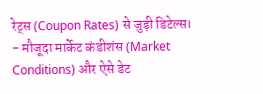रेट्स (Coupon Rates) से जुड़ी डिटेल्स।
- मौजूदा मार्केट कंडीशंस (Market Conditions) और ऐसे डेट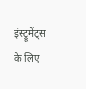इंस्ट्रूमेंट्स के लिए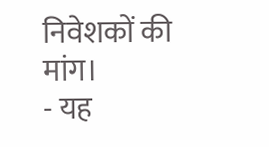निवेशकों की मांग।
- यह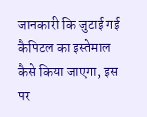जानकारी कि जुटाई गई कैपिटल का इस्तेमाल कैसे किया जाएगा, इस पर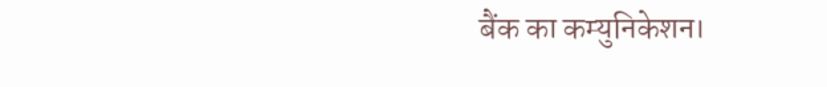बैंक का कम्युनिकेशन।